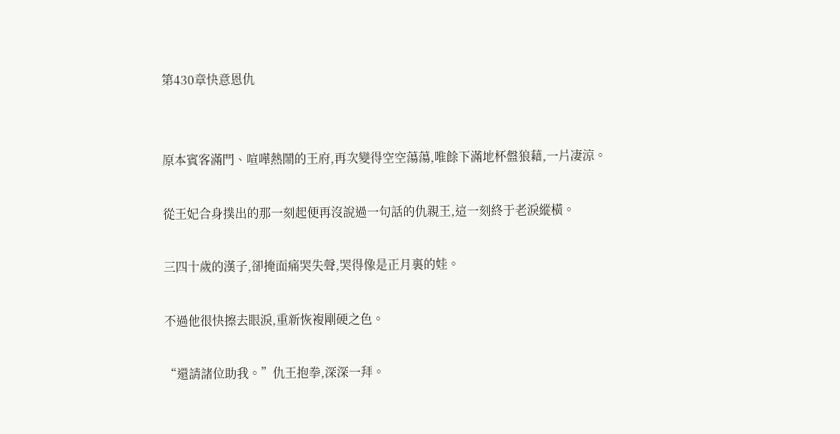第430章快意恩仇


原本賓客滿門、喧嘩熱鬧的王府,再次變得空空蕩蕩,唯餘下滿地杯盤狼藉,一片凄涼。

從王妃合身撲出的那一刻起便再沒說過一句話的仇親王,這一刻終于老淚縱橫。

三四十歲的漢子,卻掩面痛哭失聲,哭得像是正月裏的娃。

不過他很快擦去眼淚,重新恢複剛硬之色。

“還請諸位助我。”仇王抱拳,深深一拜。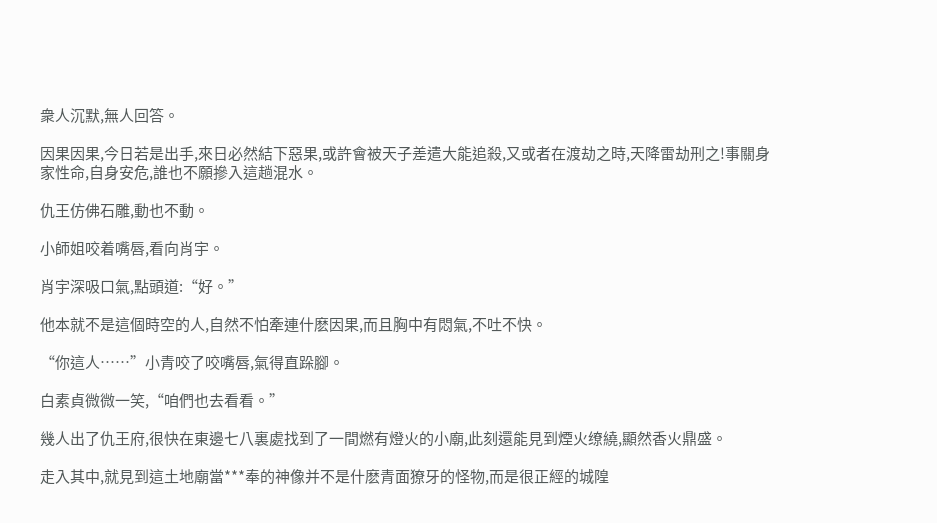衆人沉默,無人回答。

因果因果,今日若是出手,來日必然結下惡果,或許會被天子差遣大能追殺,又或者在渡劫之時,天降雷劫刑之!事關身家性命,自身安危,誰也不願摻入這趟混水。

仇王仿佛石雕,動也不動。

小師姐咬着嘴唇,看向肖宇。

肖宇深吸口氣,點頭道:“好。”

他本就不是這個時空的人,自然不怕牽連什麽因果,而且胸中有悶氣,不吐不快。

“你這人……”小青咬了咬嘴唇,氣得直跺腳。

白素貞微微一笑,“咱們也去看看。”

幾人出了仇王府,很快在東邊七八裏處找到了一間燃有燈火的小廟,此刻還能見到煙火缭繞,顯然香火鼎盛。

走入其中,就見到這土地廟當***奉的神像并不是什麽青面獠牙的怪物,而是很正經的城隍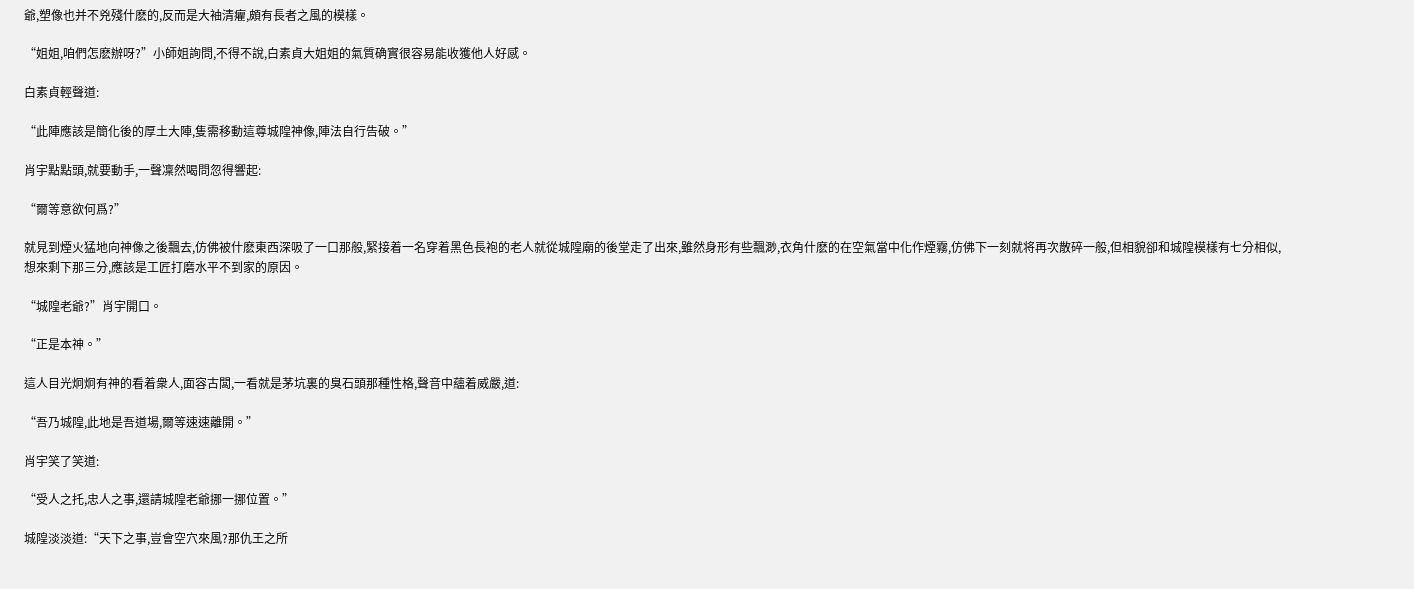爺,塑像也并不兇殘什麽的,反而是大袖清癯,頗有長者之風的模樣。

“姐姐,咱們怎麽辦呀?”小師姐詢問,不得不說,白素貞大姐姐的氣質确實很容易能收獲他人好感。

白素貞輕聲道:

“此陣應該是簡化後的厚土大陣,隻需移動這尊城隍神像,陣法自行告破。”

肖宇點點頭,就要動手,一聲凜然喝問忽得響起:

“爾等意欲何爲?”

就見到煙火猛地向神像之後飄去,仿佛被什麽東西深吸了一口那般,緊接着一名穿着黑色長袍的老人就從城隍廟的後堂走了出來,雖然身形有些飄渺,衣角什麽的在空氣當中化作煙霧,仿佛下一刻就将再次散碎一般,但相貌卻和城隍模樣有七分相似,想來剩下那三分,應該是工匠打磨水平不到家的原因。

“城隍老爺?”肖宇開口。

“正是本神。”

這人目光炯炯有神的看着衆人,面容古闆,一看就是茅坑裏的臭石頭那種性格,聲音中蘊着威嚴,道:

“吾乃城隍,此地是吾道場,爾等速速離開。”

肖宇笑了笑道:

“受人之托,忠人之事,還請城隍老爺挪一挪位置。”

城隍淡淡道:“天下之事,豈會空穴來風?那仇王之所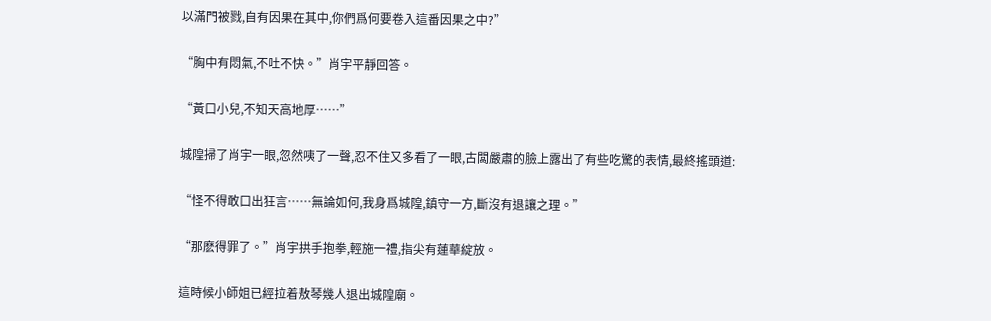以滿門被戮,自有因果在其中,你們爲何要卷入這番因果之中?”

“胸中有悶氣,不吐不快。”肖宇平靜回答。

“黃口小兒,不知天高地厚……”

城隍掃了肖宇一眼,忽然咦了一聲,忍不住又多看了一眼,古闆嚴肅的臉上露出了有些吃驚的表情,最終搖頭道:

“怪不得敢口出狂言……無論如何,我身爲城隍,鎮守一方,斷沒有退讓之理。”

“那麽得罪了。”肖宇拱手抱拳,輕施一禮,指尖有蓮華綻放。

這時候小師姐已經拉着敖琴幾人退出城隍廟。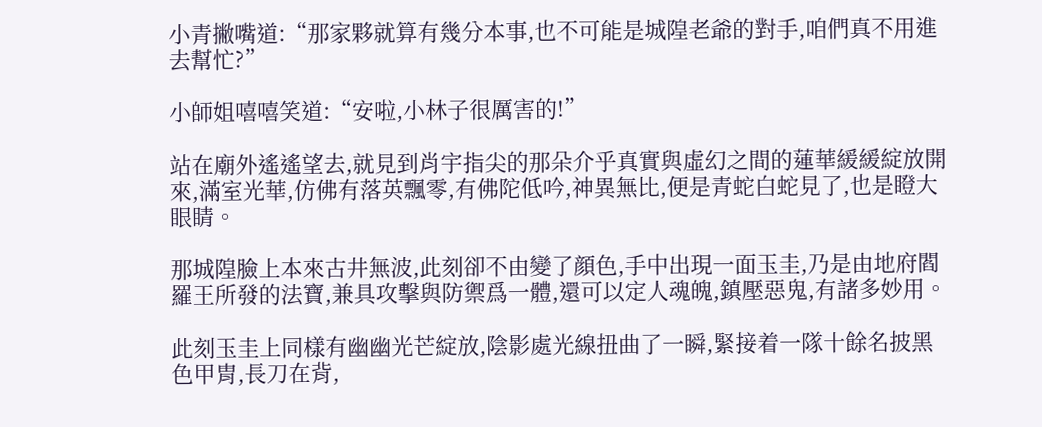小青撇嘴道:“那家夥就算有幾分本事,也不可能是城隍老爺的對手,咱們真不用進去幫忙?”

小師姐嘻嘻笑道:“安啦,小林子很厲害的!”

站在廟外遙遙望去,就見到肖宇指尖的那朵介乎真實與虛幻之間的蓮華緩緩綻放開來,滿室光華,仿佛有落英飄零,有佛陀低吟,神異無比,便是青蛇白蛇見了,也是瞪大眼睛。

那城隍臉上本來古井無波,此刻卻不由變了顔色,手中出現一面玉圭,乃是由地府閻羅王所發的法寶,兼具攻擊與防禦爲一體,還可以定人魂魄,鎮壓惡鬼,有諸多妙用。

此刻玉圭上同樣有幽幽光芒綻放,陰影處光線扭曲了一瞬,緊接着一隊十餘名披黑色甲胄,長刀在背,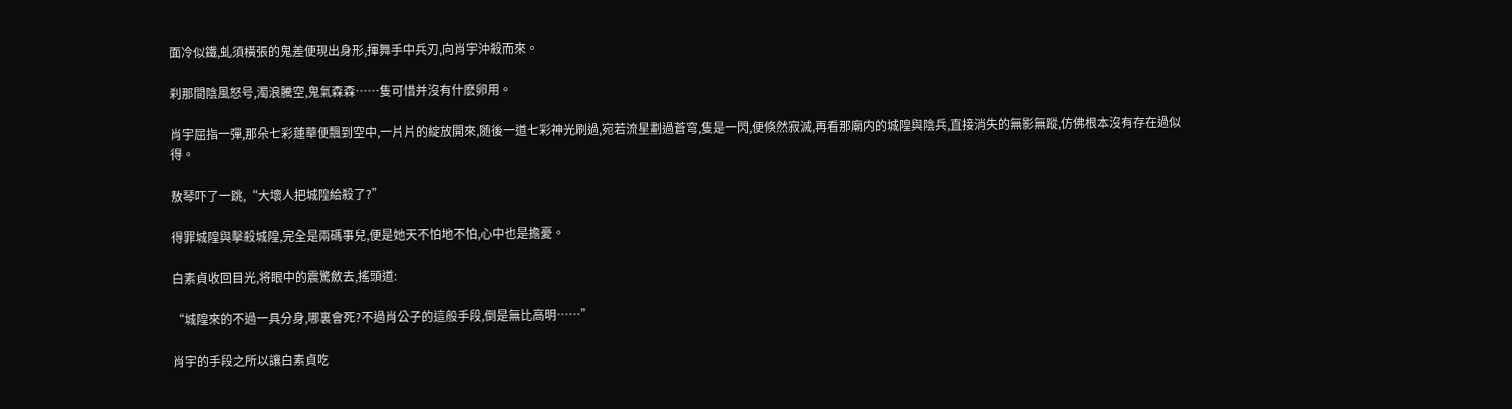面冷似鐵,虬須橫張的鬼差便現出身形,揮舞手中兵刃,向肖宇沖殺而來。

刹那間陰風怒号,濁浪騰空,鬼氣森森……隻可惜并沒有什麽卵用。

肖宇屈指一彈,那朵七彩蓮華便飄到空中,一片片的綻放開來,随後一道七彩神光刷過,宛若流星劃過蒼穹,隻是一閃,便倏然寂滅,再看那廟内的城隍與陰兵,直接消失的無影無蹤,仿佛根本沒有存在過似得。

敖琴吓了一跳,“大壞人把城隍給殺了?”

得罪城隍與擊殺城隍,完全是兩碼事兒,便是她天不怕地不怕,心中也是擔憂。

白素貞收回目光,将眼中的震驚斂去,搖頭道:

“城隍來的不過一具分身,哪裏會死?不過肖公子的這般手段,倒是無比高明……”

肖宇的手段之所以讓白素貞吃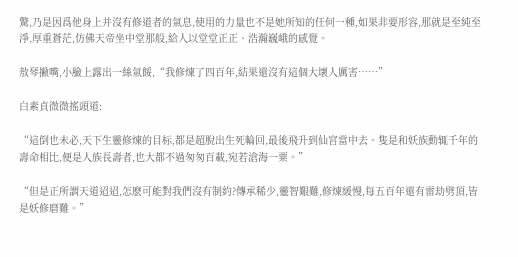驚,乃是因爲他身上并沒有修道者的氣息,使用的力量也不是她所知的任何一種,如果非要形容,那就是至純至淨,厚重蒼茫,仿佛天帝坐中堂那般,給人以堂堂正正、浩瀚巍峨的感覺。

敖琴撇嘴,小臉上露出一絲氣餒,“我修煉了四百年,結果還沒有這個大壞人厲害……”

白素貞微微搖頭道:

“這倒也未必,天下生靈修煉的目标,都是超脫出生死輪回,最後飛升到仙宮當中去。隻是和妖族動辄千年的壽命相比,便是人族長壽者,也大都不過匆匆百載,宛若滄海一粟。”

“但是正所謂天道迢迢,怎麽可能對我們沒有制約?傳承稀少,靈智艱難,修煉緩慢,每五百年還有雷劫劈頂,皆是妖修磨難。”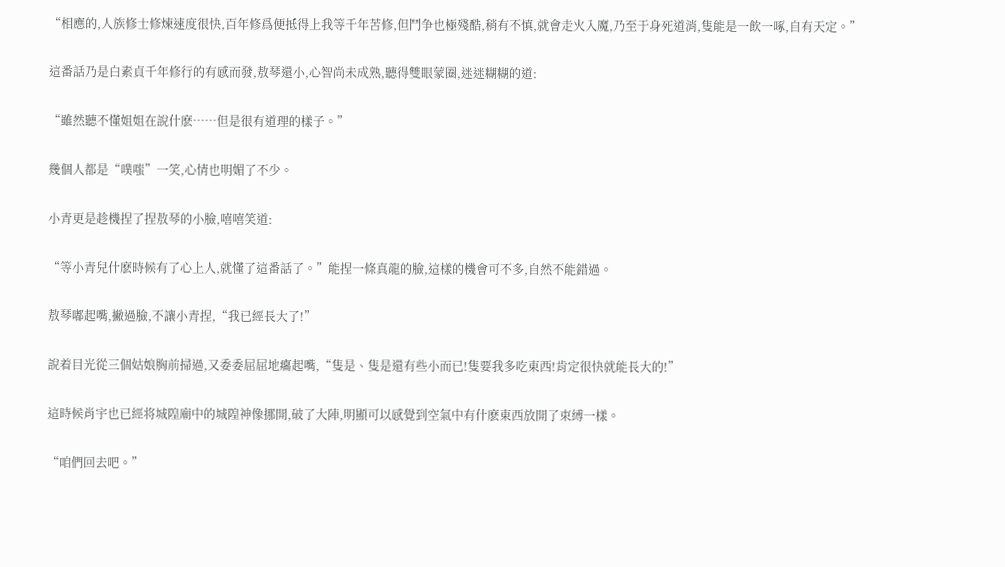“相應的,人族修士修煉速度很快,百年修爲便抵得上我等千年苦修,但鬥争也極殘酷,稍有不慎,就會走火入魔,乃至于身死道消,隻能是一飲一啄,自有天定。”

這番話乃是白素貞千年修行的有感而發,敖琴還小,心智尚未成熟,聽得雙眼蒙圈,迷迷糊糊的道:

“雖然聽不懂姐姐在說什麽……但是很有道理的樣子。”

幾個人都是“噗嗤”一笑,心情也明媚了不少。

小青更是趁機捏了捏敖琴的小臉,嘻嘻笑道:

“等小青兒什麽時候有了心上人,就懂了這番話了。”能捏一條真龍的臉,這樣的機會可不多,自然不能錯過。

敖琴嘟起嘴,撇過臉,不讓小青捏,“我已經長大了!”

說着目光從三個姑娘胸前掃過,又委委屈屈地癟起嘴,“隻是、隻是還有些小而已!隻要我多吃東西!肯定很快就能長大的!”

這時候肖宇也已經将城隍廟中的城隍神像挪開,破了大陣,明顯可以感覺到空氣中有什麽東西放開了束縛一樣。

“咱們回去吧。”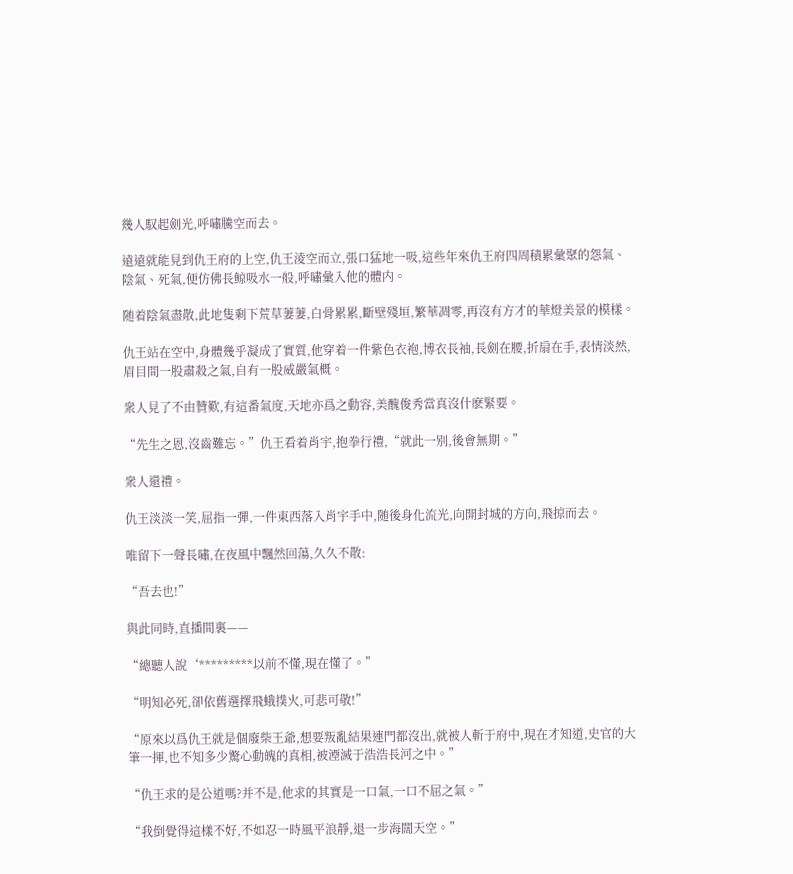幾人馭起劍光,呼嘯騰空而去。

遠遠就能見到仇王府的上空,仇王淩空而立,張口猛地一吸,這些年來仇王府四周積累彙聚的怨氣、陰氣、死氣,便仿佛長鲸吸水一般,呼嘯彙入他的體内。

随着陰氣盡散,此地隻剩下荒草萋萋,白骨累累,斷壁殘垣,繁華凋零,再沒有方才的華燈美景的模樣。

仇王站在空中,身體幾乎凝成了實質,他穿着一件紫色衣袍,博衣長袖,長劍在腰,折扇在手,表情淡然,眉目間一股肅殺之氣,自有一股威嚴氣概。

衆人見了不由贊歎,有這番氣度,天地亦爲之動容,美醜俊秀當真沒什麽緊要。

“先生之恩,沒齒難忘。”仇王看着肖宇,抱拳行禮,“就此一别,後會無期。”

衆人還禮。

仇王淡淡一笑,屈指一彈,一件東西落入肖宇手中,随後身化流光,向開封城的方向,飛掠而去。

唯留下一聲長嘯,在夜風中飄然回蕩,久久不散:

“吾去也!”

與此同時,直播間裏——

“總聽人說‘*********以前不懂,現在懂了。”

“明知必死,卻依舊選擇飛蛾撲火,可悲可敬!”

“原來以爲仇王就是個廢柴王爺,想要叛亂結果連門都沒出,就被人斬于府中,現在才知道,史官的大筆一揮,也不知多少驚心動魄的真相,被湮滅于浩浩長河之中。”

“仇王求的是公道嗎?并不是,他求的其實是一口氣,一口不屈之氣。”

“我倒覺得這樣不好,不如忍一時風平浪靜,退一步海闊天空。”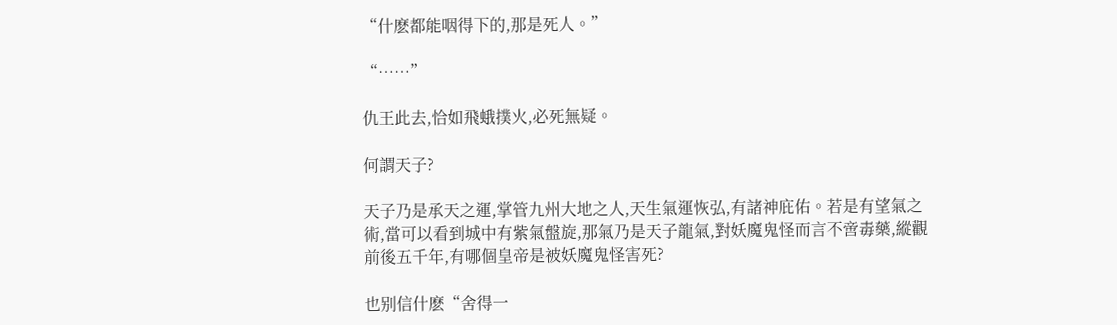“什麽都能咽得下的,那是死人。”

“……”

仇王此去,恰如飛蛾撲火,必死無疑。

何謂天子?

天子乃是承天之運,掌管九州大地之人,天生氣運恢弘,有諸神庇佑。若是有望氣之術,當可以看到城中有紫氣盤旋,那氣乃是天子龍氣,對妖魔鬼怪而言不啻毒藥,縱觀前後五千年,有哪個皇帝是被妖魔鬼怪害死?

也别信什麽“舍得一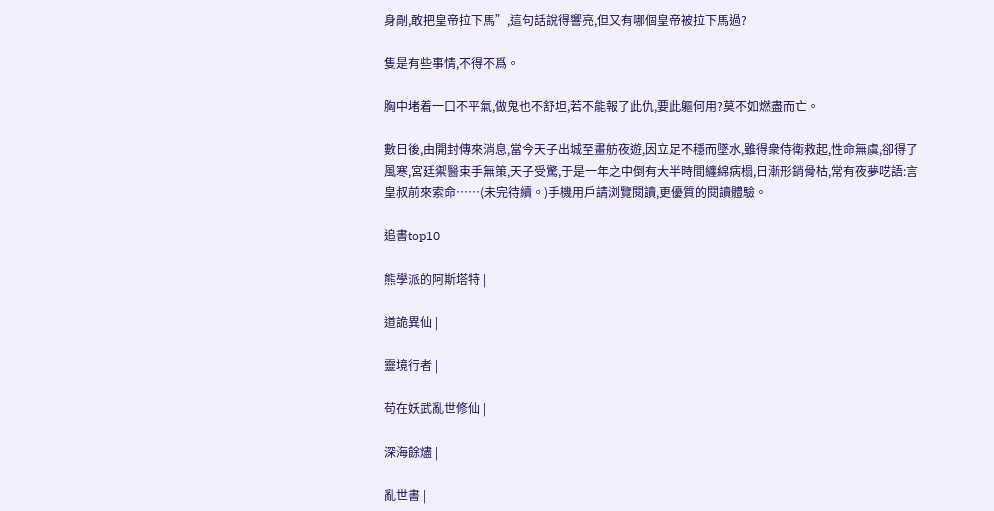身剮,敢把皇帝拉下馬”,這句話說得響亮,但又有哪個皇帝被拉下馬過?

隻是有些事情,不得不爲。

胸中堵着一口不平氣,做鬼也不舒坦,若不能報了此仇,要此軀何用?莫不如燃盡而亡。

數日後,由開封傳來消息,當今天子出城至畫舫夜遊,因立足不穩而墜水,雖得衆侍衛救起,性命無虞,卻得了風寒,宮廷禦醫束手無策,天子受驚,于是一年之中倒有大半時間纏綿病榻,日漸形銷骨枯,常有夜夢呓語:言皇叔前來索命……(未完待續。)手機用戶請浏覽閱讀,更優質的閱讀體驗。

追書top10

熊學派的阿斯塔特 |

道詭異仙 |

靈境行者 |

苟在妖武亂世修仙 |

深海餘燼 |

亂世書 |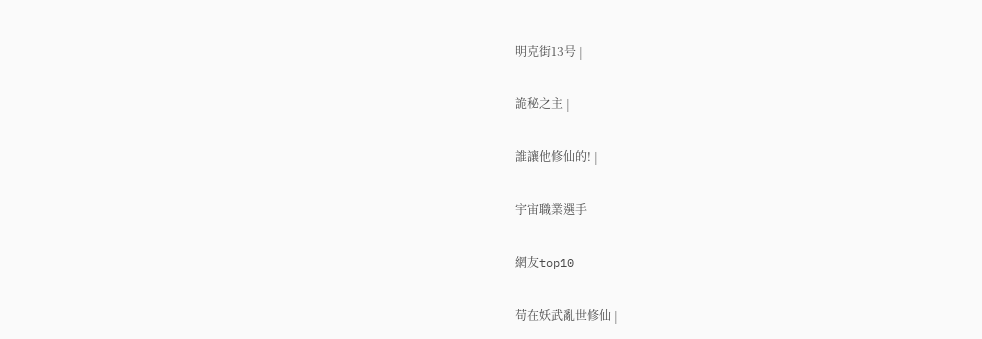明克街13号 |

詭秘之主 |

誰讓他修仙的! |

宇宙職業選手

網友top10

苟在妖武亂世修仙 |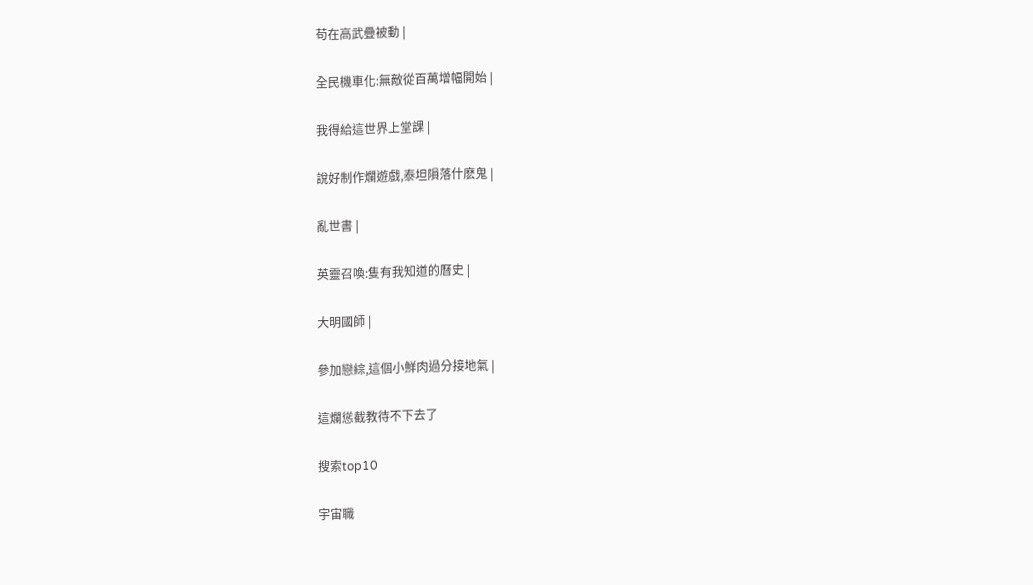苟在高武疊被動 |

全民機車化:無敵從百萬增幅開始 |

我得給這世界上堂課 |

說好制作爛遊戲,泰坦隕落什麽鬼 |

亂世書 |

英靈召喚:隻有我知道的曆史 |

大明國師 |

參加戀綜,這個小鮮肉過分接地氣 |

這爛慫截教待不下去了

搜索top10

宇宙職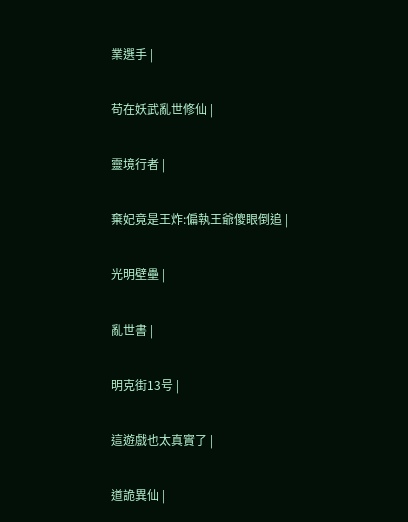業選手 |

苟在妖武亂世修仙 |

靈境行者 |

棄妃竟是王炸:偏執王爺傻眼倒追 |

光明壁壘 |

亂世書 |

明克街13号 |

這遊戲也太真實了 |

道詭異仙 |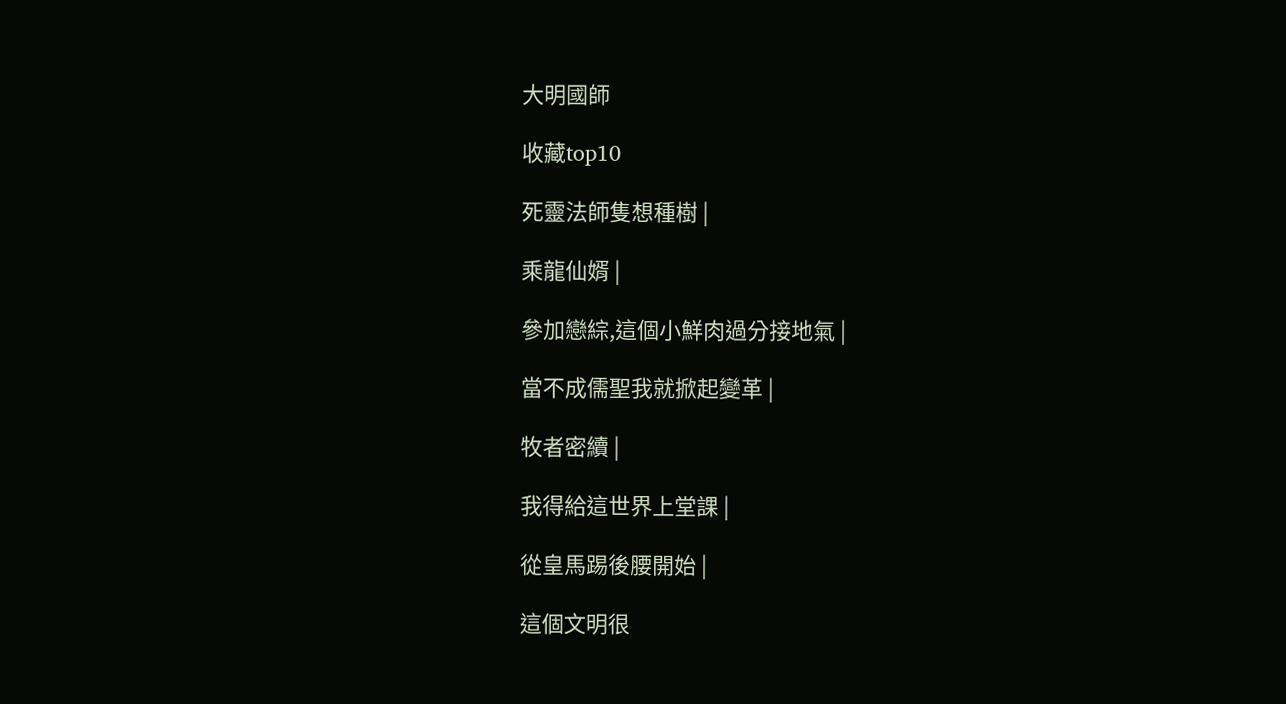大明國師

收藏top10

死靈法師隻想種樹 |

乘龍仙婿 |

參加戀綜,這個小鮮肉過分接地氣 |

當不成儒聖我就掀起變革 |

牧者密續 |

我得給這世界上堂課 |

從皇馬踢後腰開始 |

這個文明很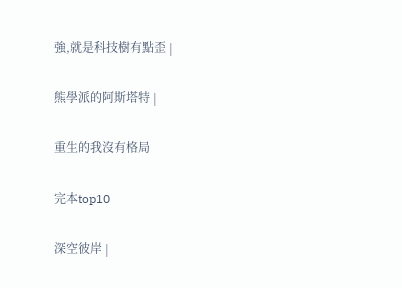強,就是科技樹有點歪 |

熊學派的阿斯塔特 |

重生的我沒有格局

完本top10

深空彼岸 |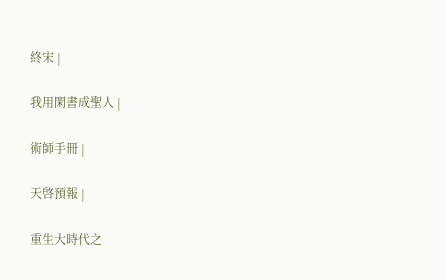終宋 |

我用閑書成聖人 |

術師手冊 |

天啓預報 |

重生大時代之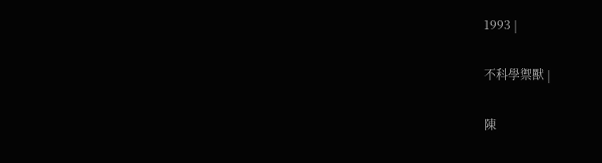1993 |

不科學禦獸 |

陳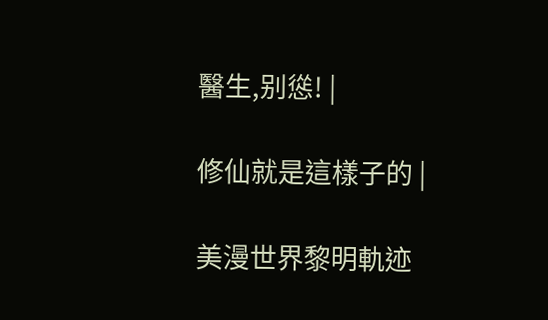醫生,别慫! |

修仙就是這樣子的 |

美漫世界黎明軌迹